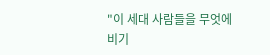"이 세대 사람들을 무엇에 비기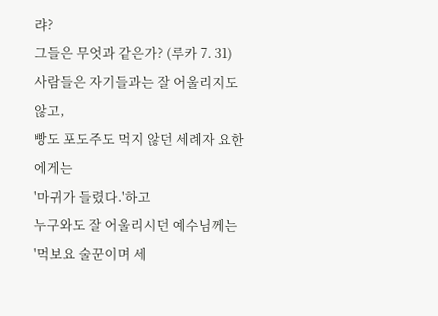랴?
그들은 무엇과 같은가? (루카 7. 31)
사람들은 자기들과는 잘 어울리지도 않고,
빵도 포도주도 먹지 않던 세례자 요한에게는
'마귀가 들렸다.'하고
누구와도 잘 어울리시던 예수님께는
'먹보요 술꾼이며 세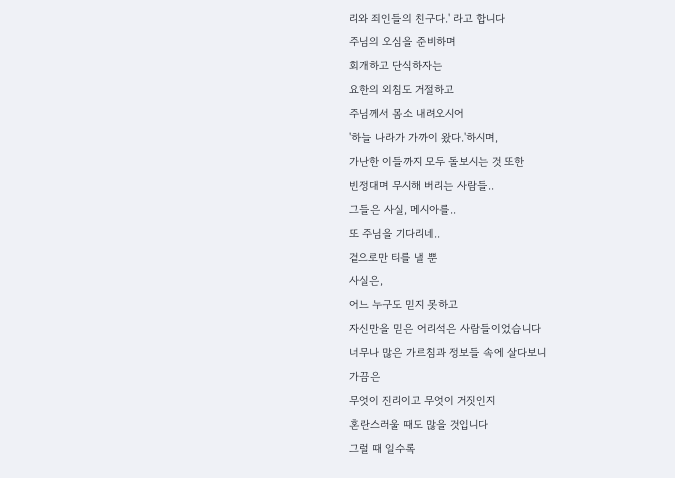리와 죄인들의 친구다.' 라고 합니다
주님의 오심을 준비하며
회개하고 단식하자는
요한의 외침도 거절하고
주님께서 몸소 내려오시어
'하늘 나라가 가까이 왔다.'하시며,
가난한 이들까지 모두 돌보시는 것 또한
빈정대며 무시해 버리는 사람들..
그들은 사실, 메시아를..
또 주님을 기다리네..
겉으로만 티를 낼 뿐
사실은,
어느 누구도 믿지 못하고
자신만을 믿은 어리석은 사람들이었습니다
너무나 많은 가르침과 정보들 속에 살다보니
가끔은
무엇이 진리이고 무엇이 거짓인지
혼란스러울 때도 많을 것입니다
그럴 때 일수록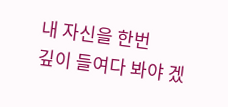내 자신을 한번
깊이 들여다 봐야 겠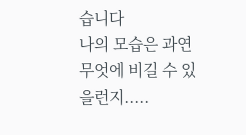습니다
나의 모습은 과연
무엇에 비길 수 있을런지.....